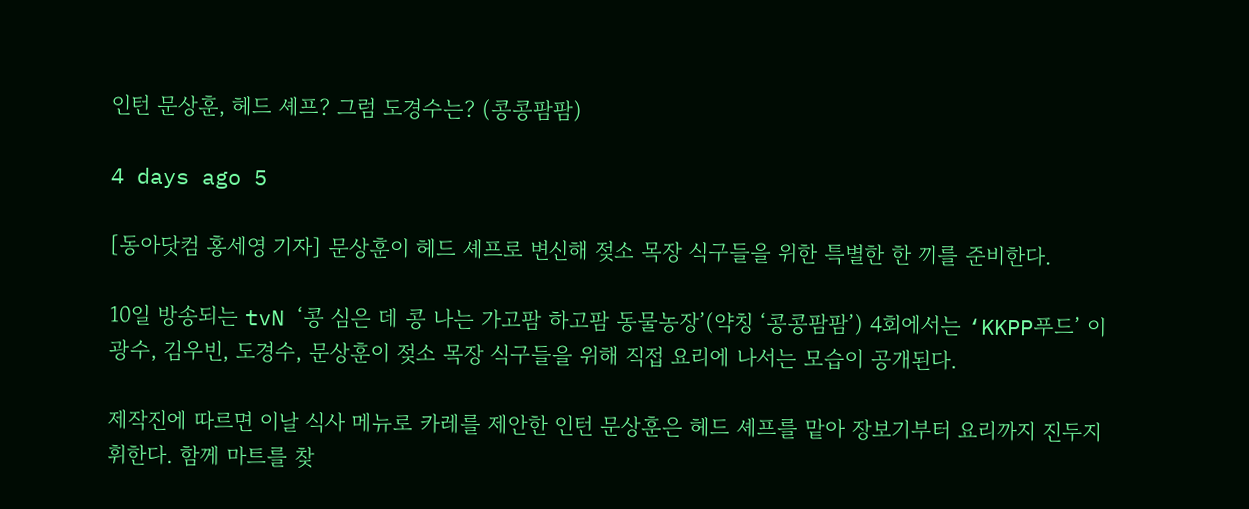인턴 문상훈, 헤드 셰프? 그럼 도경수는? (콩콩팜팜)

4 days ago 5

[동아닷컴 홍세영 기자] 문상훈이 헤드 셰프로 변신해 젖소 목장 식구들을 위한 특별한 한 끼를 준비한다.

10일 방송되는 tvN ‘콩 심은 데 콩 나는 가고팜 하고팜 동물농장’(약칭 ‘콩콩팜팜’) 4회에서는 ‘KKPP푸드’ 이광수, 김우빈, 도경수, 문상훈이 젖소 목장 식구들을 위해 직접 요리에 나서는 모습이 공개된다.

제작진에 따르면 이날 식사 메뉴로 카레를 제안한 인턴 문상훈은 헤드 셰프를 맡아 장보기부터 요리까지 진두지휘한다. 함께 마트를 찾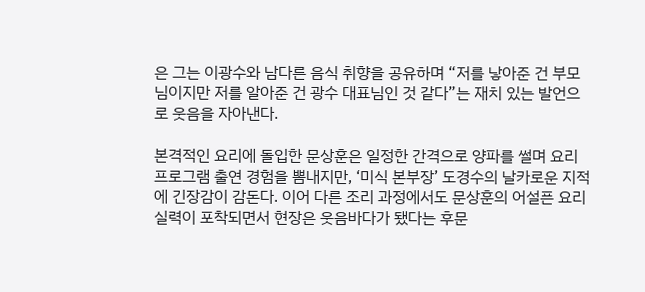은 그는 이광수와 남다른 음식 취향을 공유하며 “저를 낳아준 건 부모님이지만 저를 알아준 건 광수 대표님인 것 같다”는 재치 있는 발언으로 웃음을 자아낸다.

본격적인 요리에 돌입한 문상훈은 일정한 간격으로 양파를 썰며 요리 프로그램 출연 경험을 뽐내지만, ‘미식 본부장’ 도경수의 날카로운 지적에 긴장감이 감돈다. 이어 다른 조리 과정에서도 문상훈의 어설픈 요리 실력이 포착되면서 현장은 웃음바다가 됐다는 후문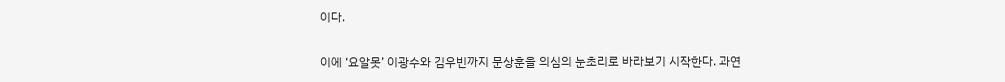이다.

이에 ‘요알못’ 이광수와 김우빈까지 문상훈을 의심의 눈초리로 바라보기 시작한다. 과연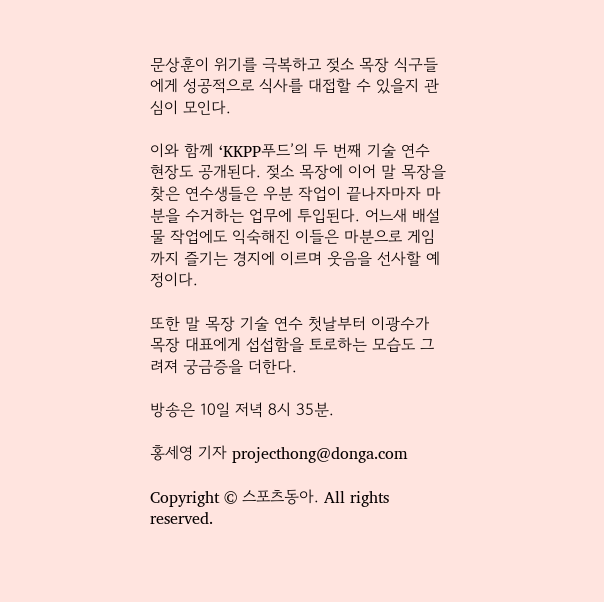문상훈이 위기를 극복하고 젖소 목장 식구들에게 성공적으로 식사를 대접할 수 있을지 관심이 모인다.

이와 함께 ‘KKPP푸드’의 두 번째 기술 연수 현장도 공개된다. 젖소 목장에 이어 말 목장을 찾은 연수생들은 우분 작업이 끝나자마자 마분을 수거하는 업무에 투입된다. 어느새 배설물 작업에도 익숙해진 이들은 마분으로 게임까지 즐기는 경지에 이르며 웃음을 선사할 예정이다.

또한 말 목장 기술 연수 첫날부터 이광수가 목장 대표에게 섭섭함을 토로하는 모습도 그려져 궁금증을 더한다.

방송은 10일 저녁 8시 35분.

홍세영 기자 projecthong@donga.com

Copyright © 스포츠동아. All rights reserved.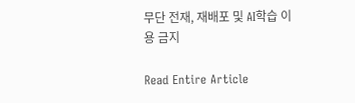무단 전재, 재배포 및 AI학습 이용 금지

Read Entire Article